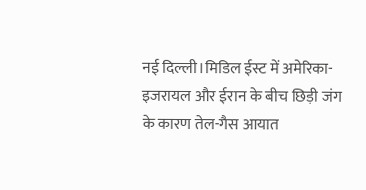नई दिल्ली।मिडिल ईस्ट में अमेरिका-इजरायल और ईरान के बीच छिड़ी जंग के कारण तेल-गैस आयात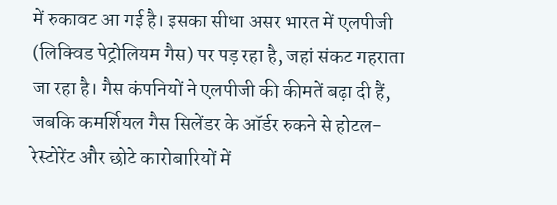में रुकावट आ गई है। इसका सीधा असर भारत में एलपीजी (लिक्विड पेट्रोलियम गैस) पर पड़ रहा है, जहां संकट गहराता जा रहा है। गैस कंपनियों ने एलपीजी की कीमतें बढ़ा दी हैं, जबकि कमर्शियल गैस सिलेंडर के ऑर्डर रुकने से होटल-रेस्टोरेंट और छोटे कारोबारियों में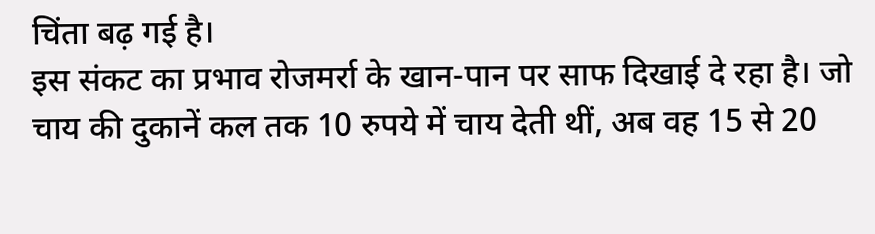चिंता बढ़ गई है।
इस संकट का प्रभाव रोजमर्रा के खान-पान पर साफ दिखाई दे रहा है। जो चाय की दुकानें कल तक 10 रुपये में चाय देती थीं, अब वह 15 से 20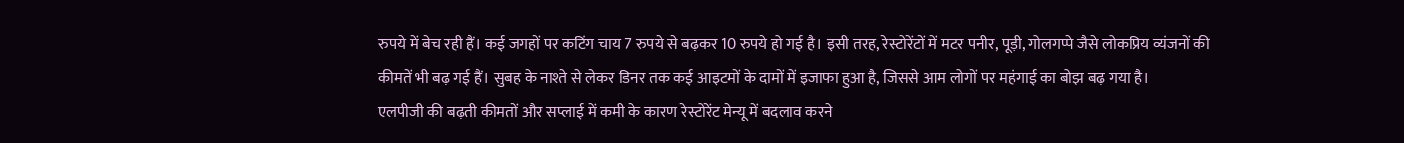रुपये में बेच रही हैं। कई जगहों पर कटिंग चाय 7 रुपये से बढ़कर 10 रुपये हो गई है। इसी तरह, रेस्टोरेंटों में मटर पनीर, पूड़ी, गोलगप्पे जैसे लोकप्रिय व्यंजनों की कीमतें भी बढ़ गई हैं। सुबह के नाश्ते से लेकर डिनर तक कई आइटमों के दामों में इजाफा हुआ है, जिससे आम लोगों पर महंगाई का बोझ बढ़ गया है।
एलपीजी की बढ़ती कीमतों और सप्लाई में कमी के कारण रेस्टोरेंट मेन्यू में बदलाव करने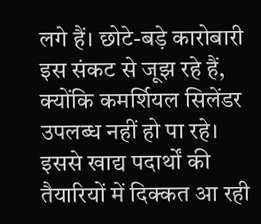लगे हैं। छोटे-बड़े कारोबारी इस संकट से जूझ रहे हैं, क्योंकि कमर्शियल सिलेंडर उपलब्ध नहीं हो पा रहे। इससे खाद्य पदार्थों की तैयारियों में दिक्कत आ रही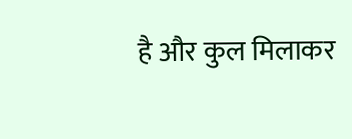है और कुल मिलाकर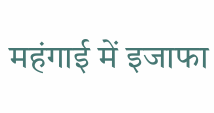महंगाई में इजाफा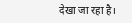देखा जा रहा है।